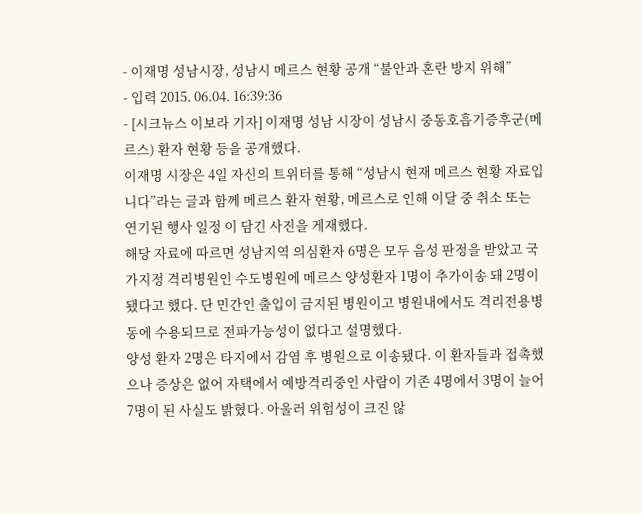- 이재명 성남시장, 성남시 메르스 현황 공개 “불안과 혼란 방지 위해”
- 입력 2015. 06.04. 16:39:36
- [시크뉴스 이보라 기자] 이재명 성남 시장이 성남시 중동호흡기증후군(메르스) 환자 현황 등을 공개했다.
이재명 시장은 4일 자신의 트위터를 통해 “성남시 현재 메르스 현황 자료입니다”라는 글과 함께 메르스 환자 현황, 메르스로 인해 이달 중 취소 또는 연기된 행사 일정 이 담긴 사진을 게재했다.
해당 자료에 따르면 성남지역 의심환자 6명은 모두 음성 판정을 받았고 국가지정 격리병원인 수도병원에 메르스 양성환자 1명이 추가이송 돼 2명이 됐다고 했다. 단 민간인 출입이 금지된 병원이고 병원내에서도 격리전용병동에 수용되므로 전파가능성이 없다고 설명했다.
양성 환자 2명은 타지에서 감염 후 병원으로 이송됐다. 이 환자들과 접촉했으나 증상은 없어 자택에서 예방격리중인 사람이 기존 4명에서 3명이 늘어 7명이 된 사실도 밝혔다. 아울러 위험성이 크진 않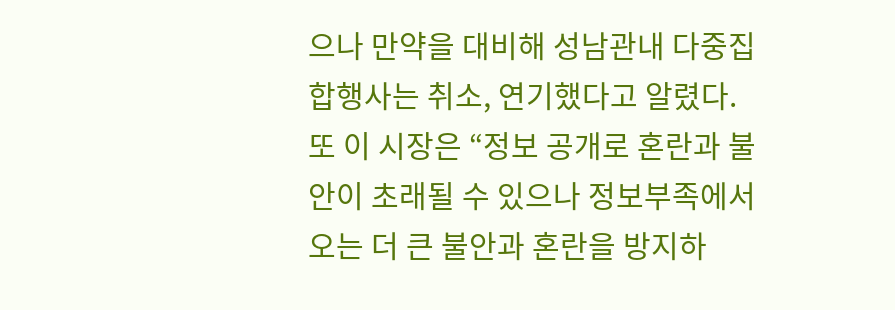으나 만약을 대비해 성남관내 다중집합행사는 취소, 연기했다고 알렸다.
또 이 시장은 “정보 공개로 혼란과 불안이 초래될 수 있으나 정보부족에서 오는 더 큰 불안과 혼란을 방지하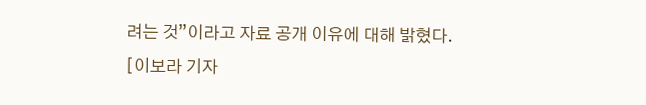려는 것”이라고 자료 공개 이유에 대해 밝혔다.
[이보라 기자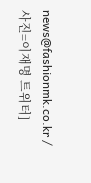news@fashionmk.co.kr / 사진=이재명 트위터]